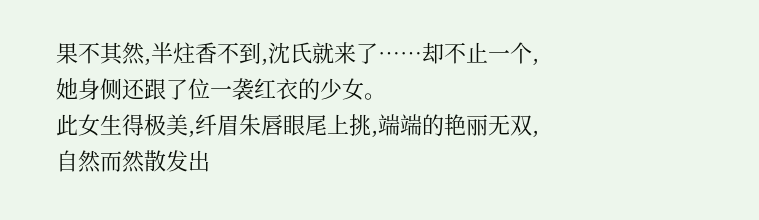果不其然,半炷香不到,沈氏就来了……却不止一个,她身侧还跟了位一袭红衣的少女。
此女生得极美,纤眉朱唇眼尾上挑,端端的艳丽无双,自然而然散发出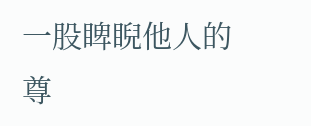一股睥睨他人的尊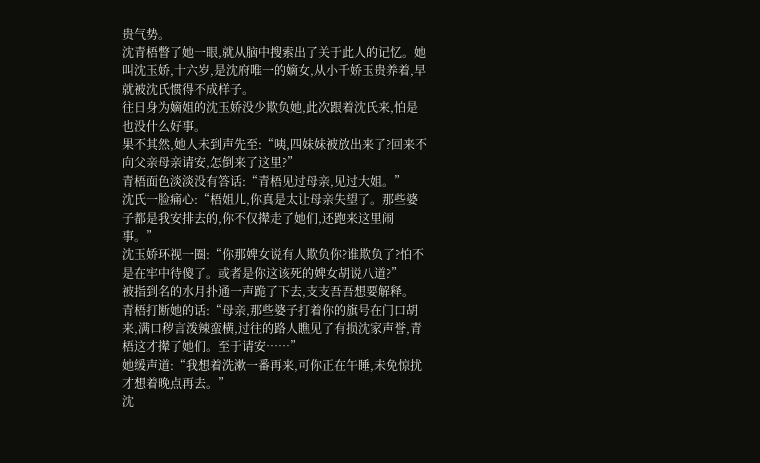贵气势。
沈青梧瞥了她一眼,就从脑中搜索出了关于此人的记忆。她叫沈玉娇,十六岁,是沈府唯一的嫡女,从小千娇玉贵养着,早就被沈氏惯得不成样子。
往日身为嫡姐的沈玉娇没少欺负她,此次跟着沈氏来,怕是也没什么好事。
果不其然,她人未到声先至:“咦,四妹妹被放出来了?回来不向父亲母亲请安,怎倒来了这里?”
青梧面色淡淡没有答话:“青梧见过母亲,见过大姐。”
沈氏一脸痛心:“梧姐儿,你真是太让母亲失望了。那些婆子都是我安排去的,你不仅撵走了她们,还跑来这里闹事。”
沈玉娇环视一圈:“你那婢女说有人欺负你?谁欺负了?怕不是在牢中待傻了。或者是你这该死的婢女胡说八道?”
被指到名的水月扑通一声跪了下去,支支吾吾想要解释。
青梧打断她的话:“母亲,那些婆子打着你的旗号在门口胡来,满口秽言泼辣蛮横,过往的路人瞧见了有损沈家声誉,青梧这才撵了她们。至于请安……”
她缓声道:“我想着洗漱一番再来,可你正在午睡,未免惊扰才想着晚点再去。”
沈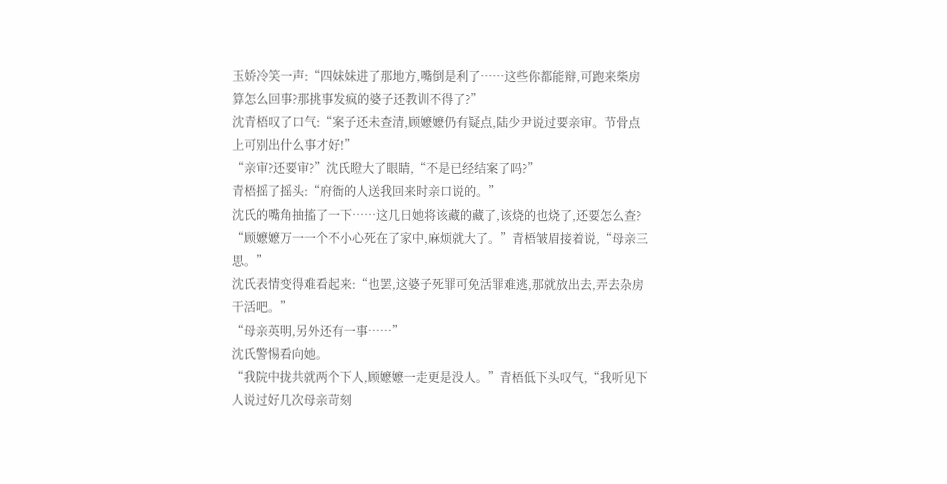玉娇冷笑一声:“四妹妹进了那地方,嘴倒是利了……这些你都能辩,可跑来柴房算怎么回事?那挑事发疯的婆子还教训不得了?”
沈青梧叹了口气:“案子还未查清,顾嬷嬷仍有疑点,陆少尹说过要亲审。节骨点上可别出什么事才好!”
“亲审?还要审?”沈氏瞪大了眼睛,“不是已经结案了吗?”
青梧摇了摇头:“府衙的人送我回来时亲口说的。”
沈氏的嘴角抽搐了一下……这几日她将该藏的藏了,该烧的也烧了,还要怎么查?
“顾嬷嬷万一一个不小心死在了家中,麻烦就大了。”青梧皱眉接着说,“母亲三思。”
沈氏表情变得难看起来:“也罢,这婆子死罪可免活罪难逃,那就放出去,弄去杂房干活吧。”
“母亲英明,另外还有一事……”
沈氏警惕看向她。
“我院中拢共就两个下人,顾嬷嬷一走更是没人。”青梧低下头叹气,“我听见下人说过好几次母亲苛刻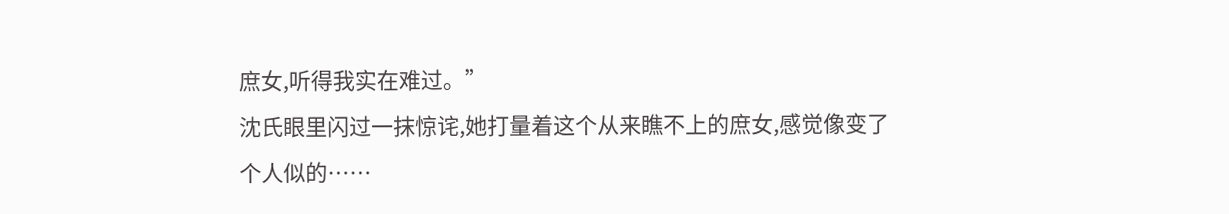庶女,听得我实在难过。”
沈氏眼里闪过一抹惊诧,她打量着这个从来瞧不上的庶女,感觉像变了个人似的……